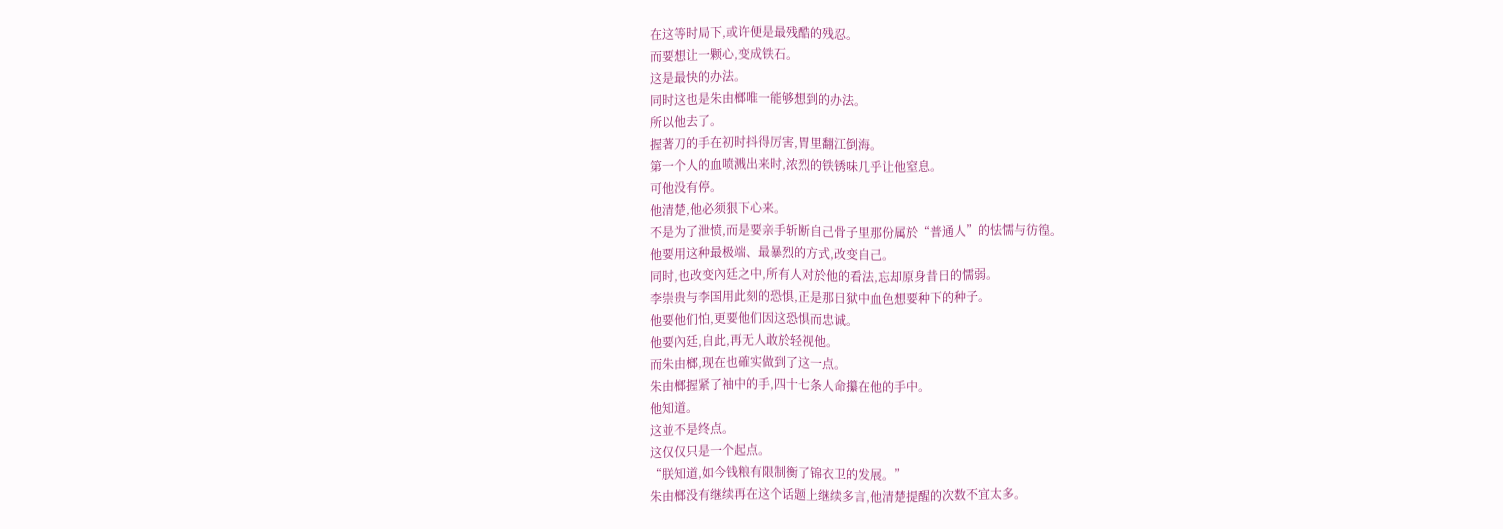在这等时局下,或许便是最残酷的残忍。
而要想让一颗心,变成铁石。
这是最快的办法。
同时这也是朱由榔唯一能够想到的办法。
所以他去了。
握著刀的手在初时抖得厉害,胃里翻江倒海。
第一个人的血喷溅出来时,浓烈的铁锈味几乎让他窒息。
可他没有停。
他清楚,他必须狠下心来。
不是为了泄愤,而是要亲手斩断自己骨子里那份属於“普通人”的怯懦与彷徨。
他要用这种最极端、最暴烈的方式,改变自己。
同时,也改变內廷之中,所有人对於他的看法,忘却原身昔日的懦弱。
李崇贵与李国用此刻的恐惧,正是那日狱中血色想要种下的种子。
他要他们怕,更要他们因这恐惧而忠诚。
他要內廷,自此,再无人敢於轻视他。
而朱由榔,现在也確实做到了这一点。
朱由榔握紧了袖中的手,四十七条人命攥在他的手中。
他知道。
这並不是终点。
这仅仅只是一个起点。
“朕知道,如今钱粮有限制衡了锦衣卫的发展。”
朱由榔没有继续再在这个话题上继续多言,他清楚提醒的次数不宜太多。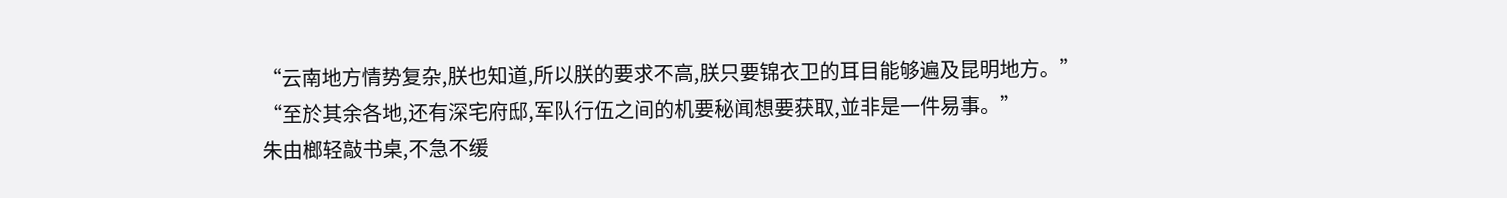“云南地方情势复杂,朕也知道,所以朕的要求不高,朕只要锦衣卫的耳目能够遍及昆明地方。”
“至於其余各地,还有深宅府邸,军队行伍之间的机要秘闻想要获取,並非是一件易事。”
朱由榔轻敲书桌,不急不缓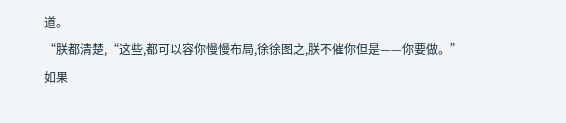道。
“朕都清楚,“这些,都可以容你慢慢布局,徐徐图之,朕不催你但是——你要做。”
如果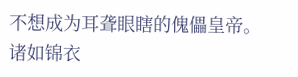不想成为耳聋眼瞎的傀儡皇帝。
诸如锦衣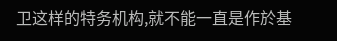卫这样的特务机构,就不能一直是作於基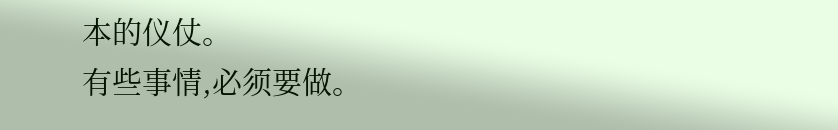本的仪仗。
有些事情,必须要做。